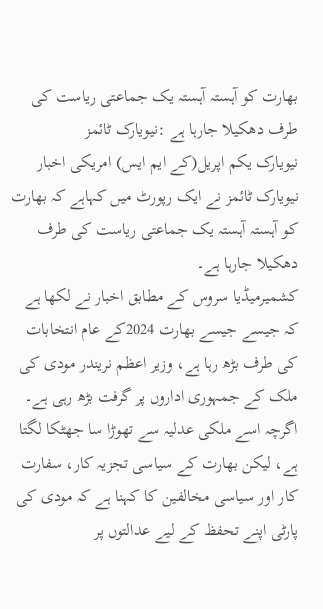بھارت کو آہستہ آہستہ یک جماعتی ریاست کی طرف دھکیلا جارہا ہے :نیویارک ٹائمز
نیویارک یکم اپریل(کے ایم ایس) امریکی اخبار نیویارک ٹائمز نے ایک رپورٹ میں کہاہے کہ بھارت کو آہستہ آہستہ یک جماعتی ریاست کی طرف دھکیلا جارہا ہے۔
کشمیرمیڈیا سروس کے مطابق اخبار نے لکھا ہے کہ جیسے جیسے بھارت 2024کے عام انتخابات کی طرف بڑھ رہا ہے، وزیر اعظم نریندر مودی کی ملک کے جمہوری اداروں پر گرفت بڑھ رہی ہے۔ اگرچہ اسے ملکی عدلیہ سے تھوڑا سا جھٹکا لگتا ہے، لیکن بھارت کے سیاسی تجزیہ کار، سفارت کار اور سیاسی مخالفین کا کہنا ہے کہ مودی کی پارٹی اپنے تحفظ کے لیے عدالتوں پر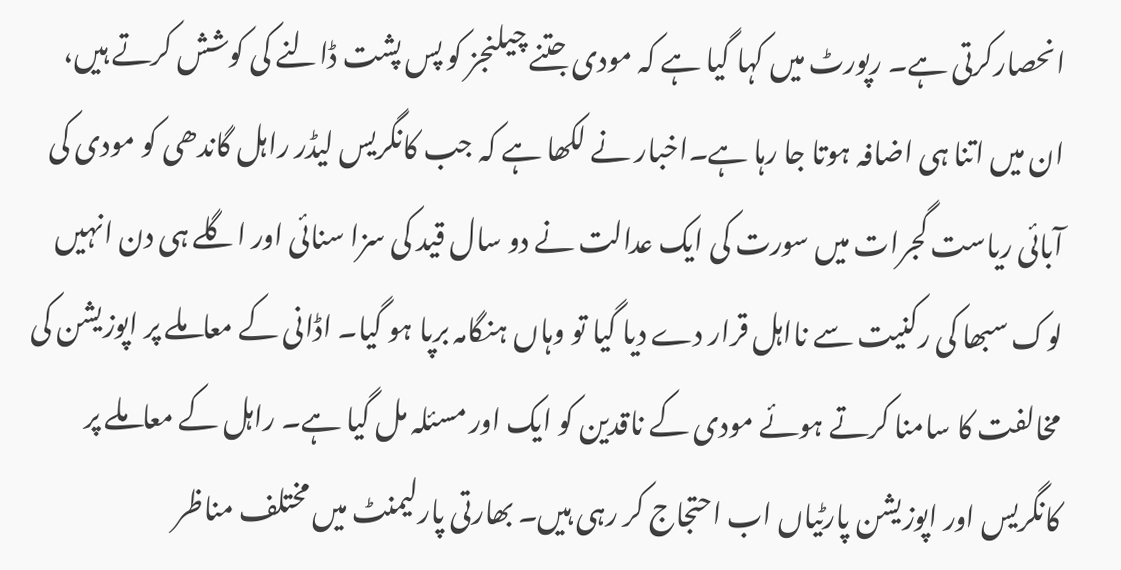انحصارکرتی ہے۔ رپورٹ میں کہا گیا ہے کہ مودی جتنے چیلنجز کو پس پشت ڈالنے کی کوشش کرتے ہیں، ان میں اتنا ہی اضافہ ہوتا جا رہا ہے۔اخبار نے لکھا ہے کہ جب کانگریس لیڈر راہل گاندھی کو مودی کی آبائی ریاست گجرات میں سورت کی ایک عدالت نے دو سال قید کی سزا سنائی اور اگلے ہی دن انہیں لوک سبھا کی رکنیت سے نااہل قرار دے دیا گیا تو وہاں ہنگامہ برپا ہو گیا۔ اڈانی کے معاملے پر اپوزیشن کی مخالفت کا سامنا کرتے ہوئے مودی کے ناقدین کو ایک اور مسئلہ مل گیا ہے۔ راہل کے معاملے پر کانگریس اور اپوزیشن پارٹیاں اب احتجاج کر رہی ہیں۔ بھارتی پارلیمنٹ میں مختلف مناظر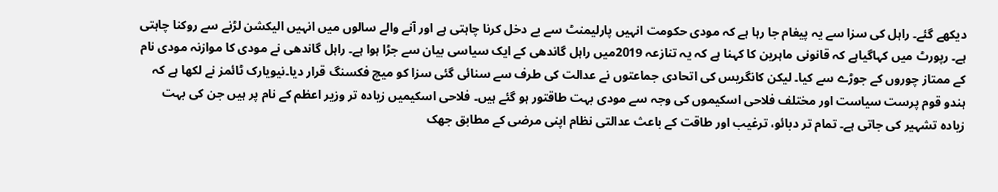دیکھے گئے۔ راہل کی سزا سے یہ پیغام جا رہا ہے کہ مودی حکومت انہیں پارلیمنٹ سے بے دخل کرنا چاہتی ہے اور آنے والے سالوں میں انہیں الیکشن لڑنے سے روکنا چاہتی ہے۔ رپورٹ میں کہاگیاہے کہ قانونی ماہرین کا کہنا ہے کہ یہ تنازعہ 2019میں راہل گاندھی کے ایک سیاسی بیان سے جڑا ہوا ہے۔ راہل گاندھی نے مودی کا موازنہ مودی نام کے ممتاز چوروں کے جوڑے سے کیا۔ لیکن کانگریس کی اتحادی جماعتوں نے عدالت کی طرف سے سنائی گئی سزا کو میچ فکسنگ قرار دیا۔نیویارک ٹائمز نے لکھا ہے کہ ہندو قوم پرست سیاست اور مختلف فلاحی اسکیموں کی وجہ سے مودی بہت طاقتور ہو گئے ہیں۔ فلاحی اسکیمیں زیادہ تر وزیر اعظم کے نام پر ہیں جن کی بہت زیادہ تشہیر کی جاتی ہے۔ تمام تر دبائو، ترغیب اور طاقت کے باعث عدالتی نظام اپنی مرضی کے مطابق جھک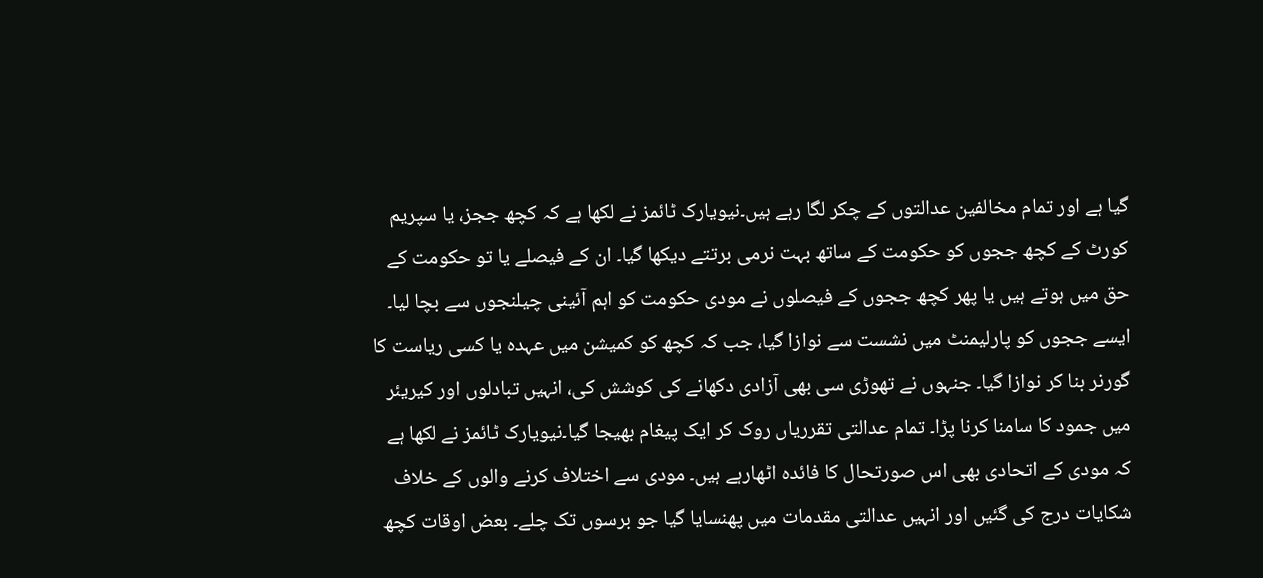گیا ہے اور تمام مخالفین عدالتوں کے چکر لگا رہے ہیں۔نیویارک ٹائمز نے لکھا ہے کہ کچھ ججز، یا سپریم کورٹ کے کچھ ججوں کو حکومت کے ساتھ بہت نرمی برتتے دیکھا گیا۔ ان کے فیصلے یا تو حکومت کے حق میں ہوتے ہیں یا پھر کچھ ججوں کے فیصلوں نے مودی حکومت کو اہم آئینی چیلنجوں سے بچا لیا۔ ایسے ججوں کو پارلیمنٹ میں نشست سے نوازا گیا، جب کہ کچھ کو کمیشن میں عہدہ یا کسی ریاست کا گورنر بنا کر نوازا گیا۔ جنہوں نے تھوڑی سی بھی آزادی دکھانے کی کوشش کی، انہیں تبادلوں اور کیریئر میں جمود کا سامنا کرنا پڑا۔ تمام عدالتی تقرریاں روک کر ایک پیغام بھیجا گیا۔نیویارک ٹائمز نے لکھا ہے کہ مودی کے اتحادی بھی اس صورتحال کا فائدہ اٹھارہے ہیں۔ مودی سے اختلاف کرنے والوں کے خلاف شکایات درج کی گئیں اور انہیں عدالتی مقدمات میں پھنسایا گیا جو برسوں تک چلے۔ بعض اوقات کچھ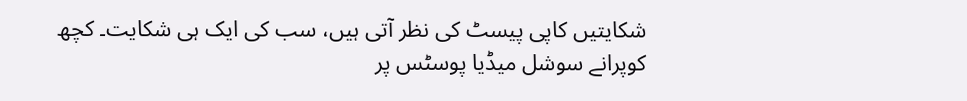شکایتیں کاپی پیسٹ کی نظر آتی ہیں، سب کی ایک ہی شکایت۔ کچھ کوپرانے سوشل میڈیا پوسٹس پر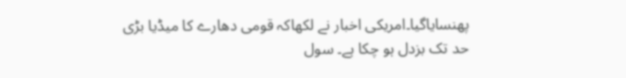پھنسایاگیا۔امریکی اخبار نے لکھاکہ قومی دھارے کا میڈیا بڑی حد تک بزدل ہو چکا ہے۔ سول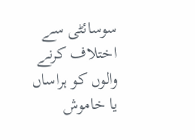سوسائٹی سے اختلاف کرنے والوں کو ہراساں یا خاموش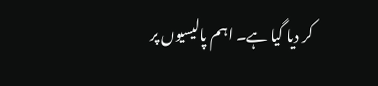کر دیا گیا ہے۔ اہم پالیسیوں پر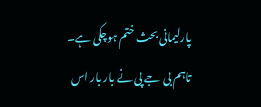پارلیمانی بحث ختم ہوچکی ہے۔ تاہم بی جے پی نے بار بار اس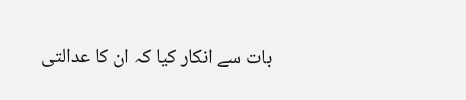بات سے انکار کیا کہ ان کا عدالتی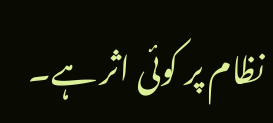نظام پر کوئی اثر ہے۔